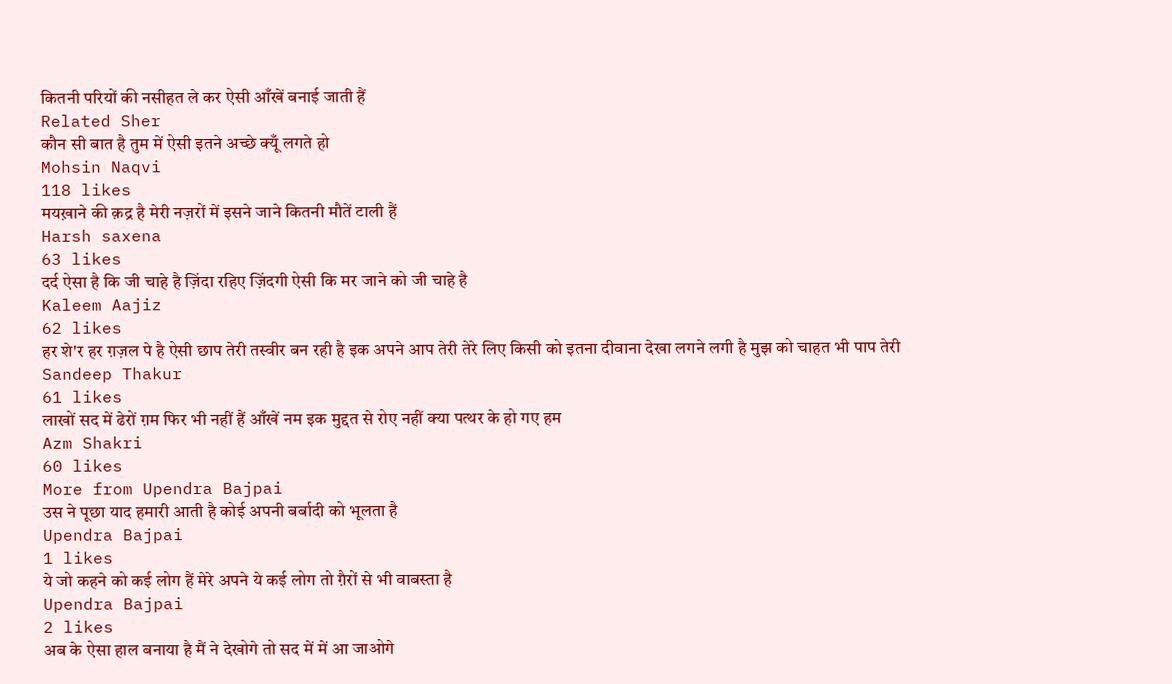कितनी परियों की नसीहत ले कर ऐसी आँखें बनाई जाती हैं
Related Sher
कौन सी बात है तुम में ऐसी इतने अच्छे क्यूँ लगते हो
Mohsin Naqvi
118 likes
मयख़ाने की क़द्र है मेरी नज़रों में इसने जाने कितनी मौतें टाली हैं
Harsh saxena
63 likes
दर्द ऐसा है कि जी चाहे है ज़िंदा रहिए ज़िंदगी ऐसी कि मर जाने को जी चाहे है
Kaleem Aajiz
62 likes
हर शे'र हर ग़ज़ल पे है ऐसी छाप तेरी तस्वीर बन रही है इक अपने आप तेरी तेरे लिए किसी को इतना दीवाना देखा लगने लगी है मुझ को चाहत भी पाप तेरी
Sandeep Thakur
61 likes
लाखों सद में ढेरों ग़म फिर भी नहीं हैं आँखें नम इक मुद्दत से रोए नहीं क्या पत्थर के हो गए हम
Azm Shakri
60 likes
More from Upendra Bajpai
उस ने पूछा याद हमारी आती है कोई अपनी बर्बादी को भूलता है
Upendra Bajpai
1 likes
ये जो कहने को कई लोग हैं मेरे अपने ये कई लोग तो ग़ैरों से भी वाबस्ता है
Upendra Bajpai
2 likes
अब के ऐसा हाल बनाया है मैं ने देखोगे तो सद में में आ जाओगे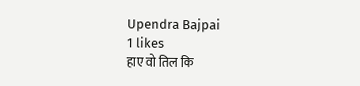Upendra Bajpai
1 likes
हाए वो तिल कि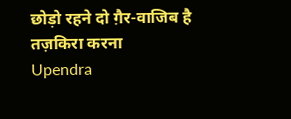छोड़ो रहने दो ग़ैर-वाजिब है तज़किरा करना
Upendra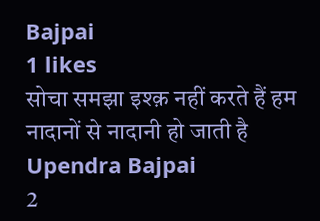Bajpai
1 likes
सोचा समझा इश्क़ नहीं करते हैं हम नादानों से नादानी हो जाती है
Upendra Bajpai
2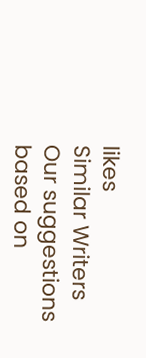likes
Similar Writers
Our suggestions based on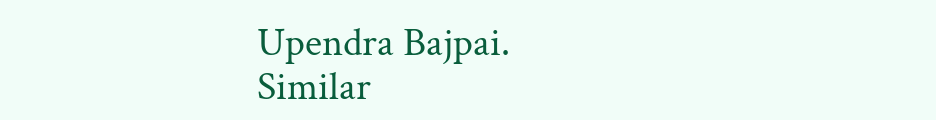Upendra Bajpai.
Similar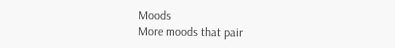Moods
More moods that pair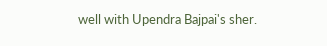well with Upendra Bajpai's sher.